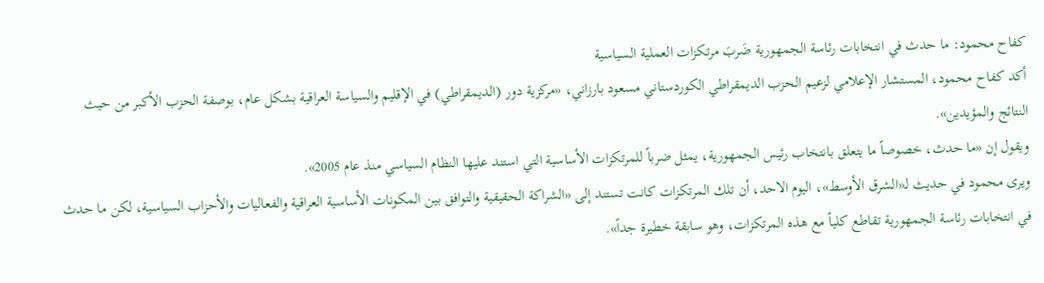كفاح محمود: ما حدث في انتخابات رئاسة الجمهورية ضَربَ مرتكزات العملية السياسية
أكد كفاح محمود، المستشار الإعلامي لزعيم الحزب الديمقراطي الكوردستاني مسعود بارزاني، «مركزية دور (الديمقراطي) في الإقليم والسياسة العراقية بشكل عام، بوصفة الحزب الأكبر من حيث النتائج والمؤيدين».
ويقول إن «ما حدث، خصوصاً ما يتعلق بانتخاب رئيس الجمهورية، يمثل ضرباً للمرتكزات الأساسية التي استند عليها النظام السياسي منذ عام 2005».
ويرى محمود في حديث لـ«الشرق الأوسط»، اليوم الاحد، أن تلك المرتكزات كانت تستند إلى «الشراكة الحقيقية والتوافق بين المكونات الأساسية العراقية والفعاليات والأحزاب السياسية، لكن ما حدث في انتخابات رئاسة الجمهورية تقاطع كلياً مع هذه المرتكزات، وهو سابقة خطيرة جداً».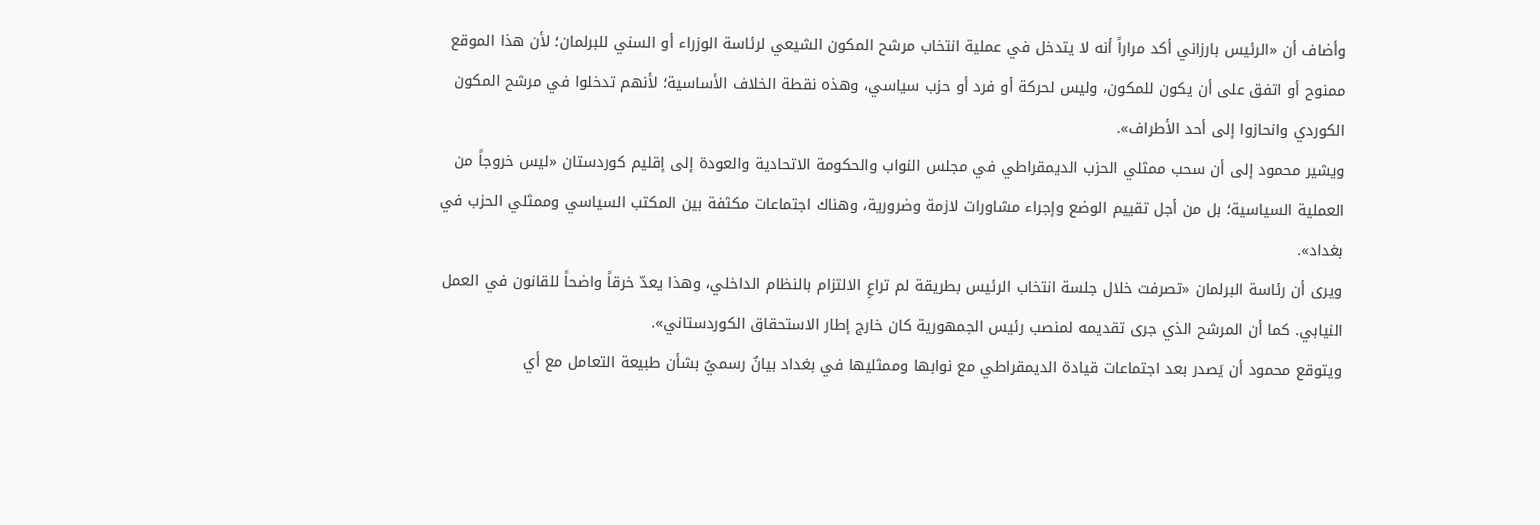وأضاف أن «الرئيس بارزاني أكد مراراً أنه لا يتدخل في عملية انتخاب مرشح المكون الشيعي لرئاسة الوزراء أو السني للبرلمان؛ لأن هذا الموقع ممنوح أو اتفق على أن يكون للمكون، وليس لحركة أو فرد أو حزب سياسي، وهذه نقطة الخلاف الأساسية؛ لأنهم تدخلوا في مرشح المكون الكوردي وانحازوا إلى أحد الأطراف».
ويشير محمود إلى أن سحب ممثلي الحزب الديمقراطي في مجلس النواب والحكومة الاتحادية والعودة إلى إقليم كوردستان «ليس خروجاً من العملية السياسية؛ بل من أجل تقييم الوضع وإجراء مشاورات لازمة وضرورية، وهناك اجتماعات مكثفة بين المكتب السياسي وممثلي الحزب في بغداد».
ويرى أن رئاسة البرلمان «تصرفت خلال جلسة انتخاب الرئيس بطريقة لم تراعِ الالتزام بالنظام الداخلي، وهذا يعدّ خرقاً واضحاً للقانون في العمل النيابي. كما أن المرشح الذي جرى تقديمه لمنصب رئيس الجمهورية كان خارج إطار الاستحقاق الكوردستاني».
ويتوقع محمود أن يَصدر بعد اجتماعات قيادة الديمقراطي مع نوابها وممثليها في بغداد بيانٌ رسميٌ بشأن طبيعة التعامل مع أي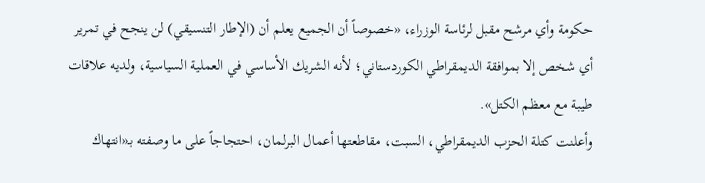حكومة وأي مرشح مقبل لرئاسة الوزراء، «خصوصاً أن الجميع يعلم أن (الإطار التنسيقي) لن ينجح في تمرير أي شخص إلا بموافقة الديمقراطي الكوردستاني؛ لأنه الشريك الأساسي في العملية السياسية، ولديه علاقات طيبة مع معظم الكتل».
وأعلنت كتلة الحزب الديمقراطي، السبت، مقاطعتها أعمال البرلمان، احتجاجاً على ما وصفته بـ«انتهاك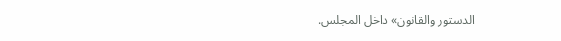الدستور والقانون» داخل المجلس.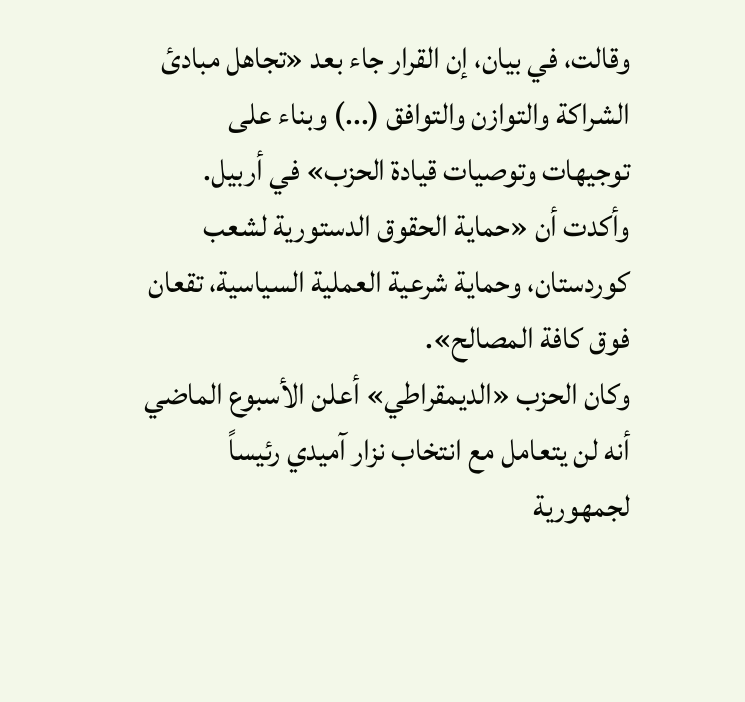وقالت، في بيان، إن القرار جاء بعد «تجاهل مبادئ الشراكة والتوازن والتوافق (...) وبناء على توجيهات وتوصيات قيادة الحزب» في أربيل.
وأكدت أن «حماية الحقوق الدستورية لشعب كوردستان، وحماية شرعية العملية السياسية، تقعان فوق كافة المصالح».
وكان الحزب «الديمقراطي» أعلن الأسبوع الماضي أنه لن يتعامل مع انتخاب نزار آميدي رئيساً لجمهورية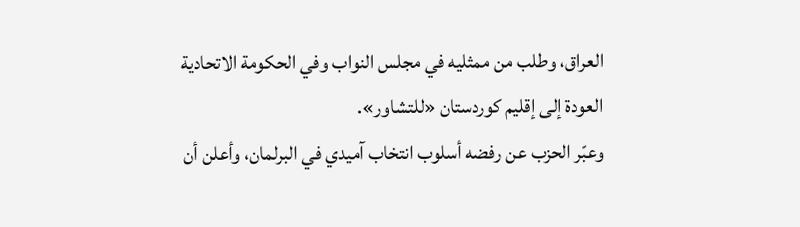العراق، وطلب من ممثليه في مجلس النواب وفي الحكومة الاتحادية العودة إلى إقليم كوردستان «للتشاور».
وعبّر الحزب عن رفضه أسلوب انتخاب آميدي في البرلمان، وأعلن أن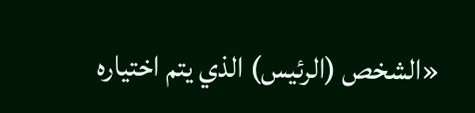«الشخص (الرئيس) الذي يتم اختياره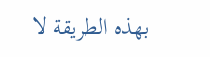بهذه الطريقة لا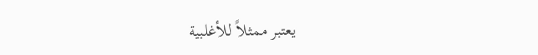يعتبر ممثلاً للأغلبية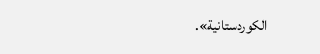الكوردستانية».